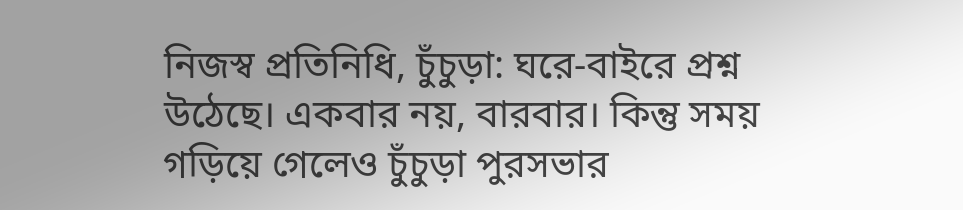নিজস্ব প্রতিনিধি, চুঁচুড়া: ঘরে-বাইরে প্রশ্ন উঠেছে। একবার নয়, বারবার। কিন্তু সময় গড়িয়ে গেলেও চুঁচুড়া পুরসভার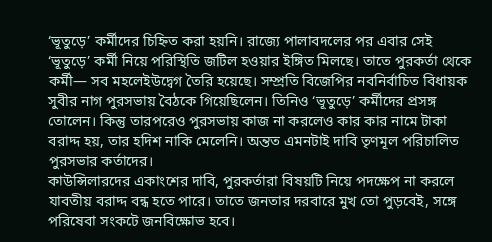‘ভূতুড়ে’ কর্মীদের চিহ্নিত করা হয়নি। রাজ্যে পালাবদলের পর এবার সেই ‘ভূতুড়ে’ কর্মী নিয়ে পরিস্থিতি জটিল হওয়ার ইঙ্গিত মিলছে। তাতে পুরকর্তা থেকে কর্মী— সব মহলেইউদ্বেগ তৈরি হয়েছে। সম্প্রতি বিজেপির নবনির্বাচিত বিধায়ক সুবীর নাগ পুরসভায় বৈঠকে গিয়েছিলেন। তিনিও ‘ভূতুড়ে’ কর্মীদের প্রসঙ্গ তোলেন। কিন্তু তারপরেও পুরসভায় কাজ না করলেও কার কার নামে টাকা বরাদ্দ হয়, তার হদিশ নাকি মেলেনি। অন্তত এমনটাই দাবি তৃণমূল পরিচালিত পুরসভার কর্তাদের।
কাউন্সিলারদের একাংশের দাবি, পুরকর্তারা বিষয়টি নিয়ে পদক্ষেপ না করলে যাবতীয় বরাদ্দ বন্ধ হতে পারে। তাতে জনতার দরবারে মুখ তো পুড়বেই, সঙ্গে পরিষেবা সংকটে জনবিক্ষোভ হবে।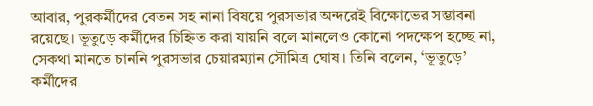আবার, পুরকর্মীদের বেতন সহ নানা বিষয়ে পুরসভার অন্দরেই বিক্ষোভের সম্ভাবনা রয়েছে। ভূতুড়ে কর্মীদের চিহ্নিত করা যায়নি বলে মানলেও কোনো পদক্ষেপ হচ্ছে না, সেকথা মানতে চাননি পুরসভার চেয়ারম্যান সৌমিত্র ঘোষ। তিনি বলেন, ‘ভূতুড়ে’ কর্মীদের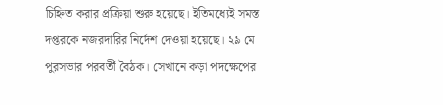চিহ্নিত করার প্রক্রিয়া শুরু হয়েছে। ইতিমধ্যেই সমস্ত দপ্তরকে নজরদারির নির্দেশ দেওয়া হয়েছে। ২৯ মে পুরসভার পরবর্তী বৈঠক। সেখানে কড়া পদক্ষেপের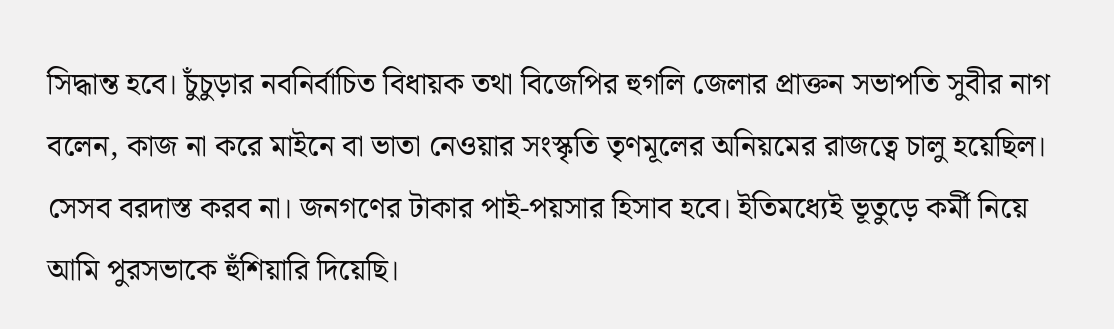সিদ্ধান্ত হবে। চুঁচুড়ার নবনির্বাচিত বিধায়ক তথা বিজেপির হুগলি জেলার প্রাক্তন সভাপতি সুবীর নাগ বলেন, কাজ না করে মাইনে বা ভাতা নেওয়ার সংস্কৃতি তৃণমূলের অনিয়মের রাজত্বে চালু হয়েছিল। সেসব বরদাস্ত করব না। জনগণের টাকার পাই-পয়সার হিসাব হবে। ইতিমধ্যেই ভূতুড়ে কর্মী নিয়ে আমি পুরসভাকে হুঁশিয়ারি দিয়েছি।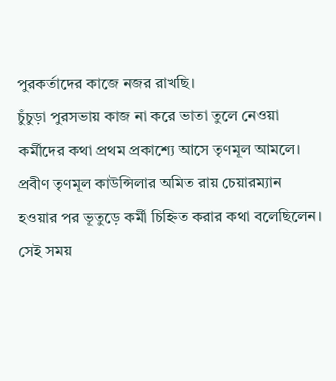পুরকর্তাদের কাজে নজর রাখছি।
চুঁচুড়া পুরসভায় কাজ না করে ভাতা তুলে নেওয়া কর্মীদের কথা প্রথম প্রকাশ্যে আসে তৃণমূল আমলে। প্রবীণ তৃণমূল কাউন্সিলার অমিত রায় চেয়ারম্যান হওয়ার পর ভূতুড়ে কর্মী চিহ্নিত করার কথা বলেছিলেন। সেই সময়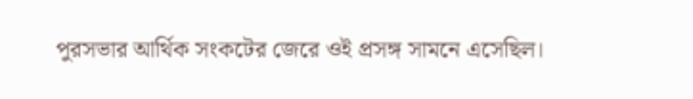পুরসভার আর্থিক সংকটের জেরে ওই প্রসঙ্গ সামনে এসেছিল।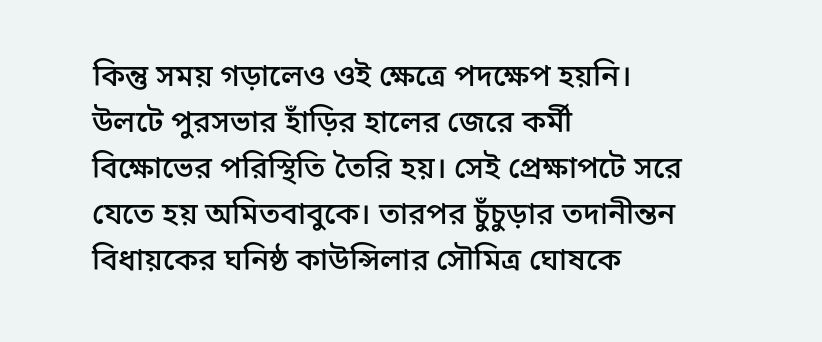কিন্তু সময় গড়ালেও ওই ক্ষেত্রে পদক্ষেপ হয়নি। উলটে পুরসভার হাঁড়ির হালের জেরে কর্মী বিক্ষোভের পরিস্থিতি তৈরি হয়। সেই প্রেক্ষাপটে সরে যেতে হয় অমিতবাবুকে। তারপর চুঁচুড়ার তদানীন্তন বিধায়কের ঘনিষ্ঠ কাউন্সিলার সৌমিত্র ঘোষকে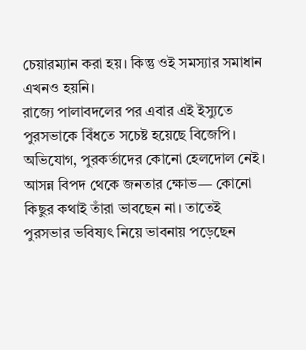চেয়ারম্যান করা হয়। কিন্তু ওই সমস্যার সমাধান এখনও হয়নি।
রাজ্যে পালাবদলের পর এবার এই ইস্যুতে পুরসভাকে বিঁধতে সচেষ্ট হয়েছে বিজেপি। অভিযোগ, পুরকর্তাদের কোনো হেলদোল নেই। আসন্ন বিপদ থেকে জনতার ক্ষোভ— কোনো কিছুর কথাই তাঁরা ভাবছেন না। তাতেই পুরসভার ভবিষ্যৎ নিয়ে ভাবনায় পড়েছেন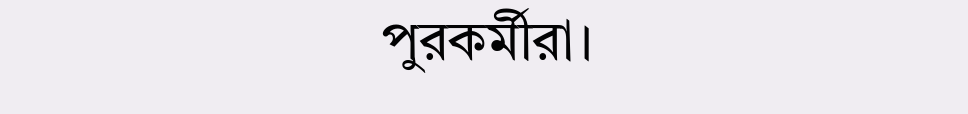পুরকর্মীরা।